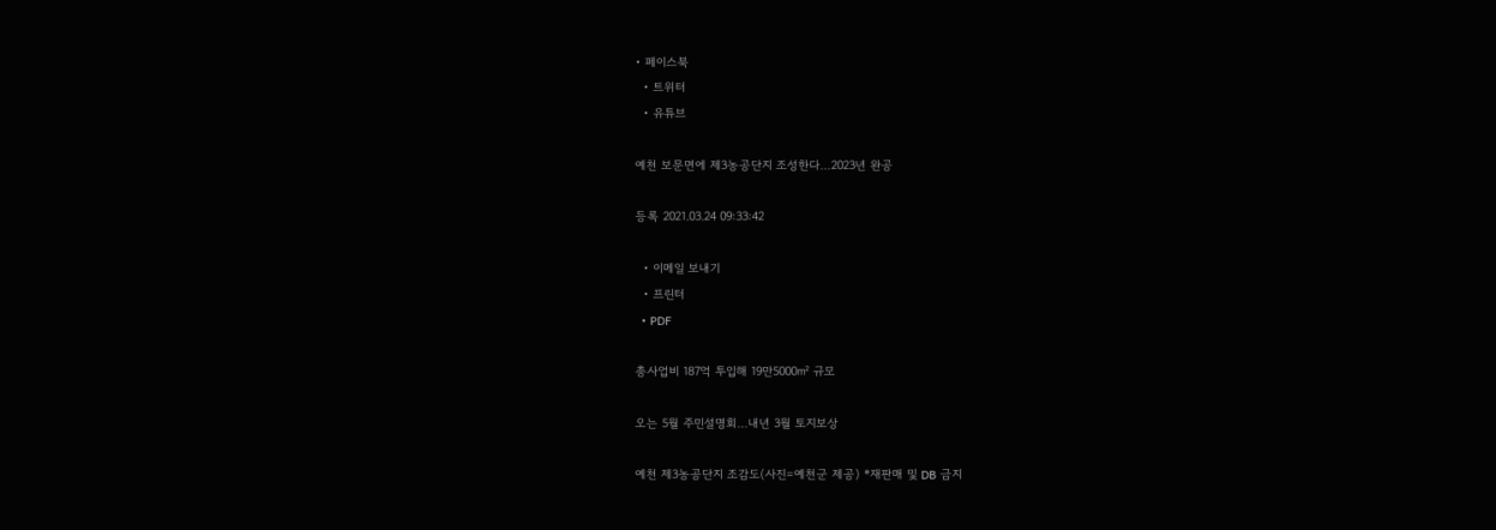• 페이스북
  • 트위터
  • 유튜브

예천 보문면에 제3농공단지 조성한다…2023년 완공

등록 2021.03.24 09:33:42

  • 이메일 보내기
  • 프린터
  • PDF

총사업비 187억 투입해 19만5000㎡ 규모

오는 5월 주민설명회…내년 3월 토지보상

예천 제3농공단지 조감도(사진=예천군 제공) *재판매 및 DB 금지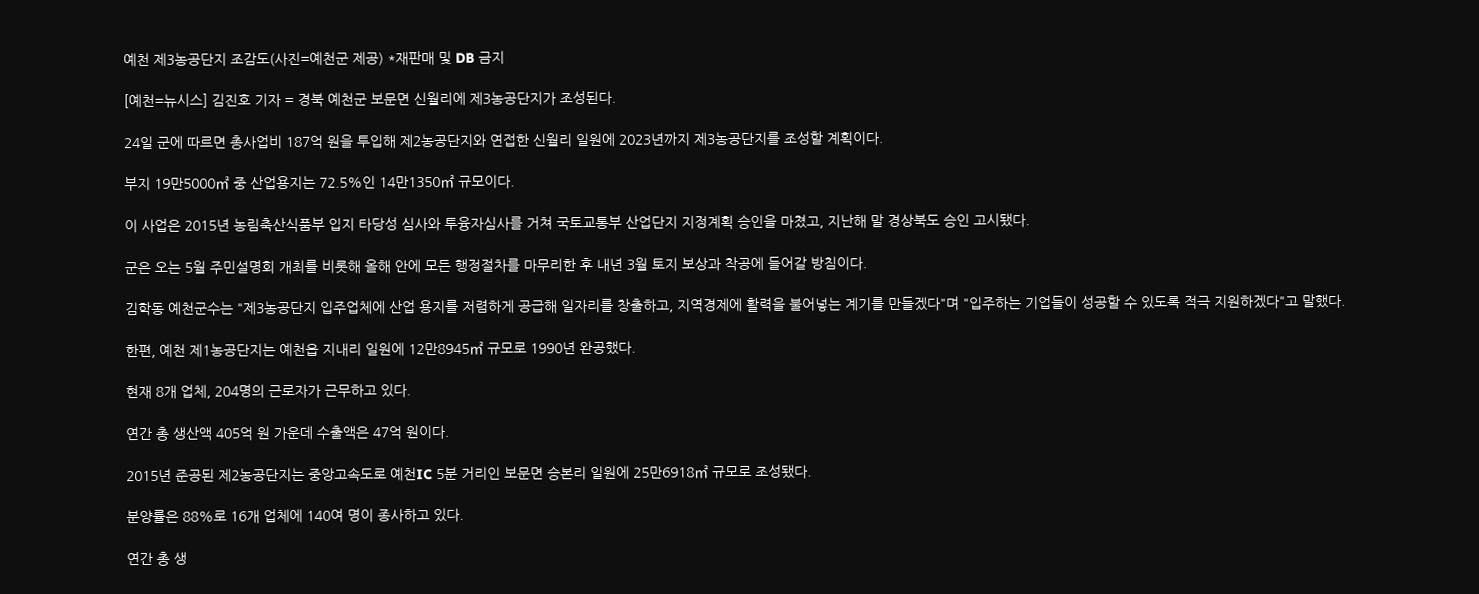예천 제3농공단지 조감도(사진=예천군 제공) *재판매 및 DB 금지

[예천=뉴시스] 김진호 기자 = 경북 예천군 보문면 신월리에 제3농공단지가 조성된다.

24일 군에 따르면 총사업비 187억 원을 투입해 제2농공단지와 연접한 신월리 일원에 2023년까지 제3농공단지를 조성할 계획이다.

부지 19만5000㎡ 중 산업용지는 72.5%인 14만1350㎡ 규모이다.

이 사업은 2015년 농림축산식품부 입지 타당성 심사와 투융자심사를 거쳐 국토교통부 산업단지 지정계획 승인을 마쳤고, 지난해 말 경상북도 승인 고시됐다.

군은 오는 5월 주민설명회 개최를 비롯해 올해 안에 모든 행정절차를 마무리한 후 내년 3월 토지 보상과 착공에 들어갈 방침이다.

김학동 예천군수는 "제3농공단지 입주업체에 산업 용지를 저렴하게 공급해 일자리를 창출하고, 지역경제에 활력을 불어넣는 계기를 만들겠다"며 "입주하는 기업들이 성공할 수 있도록 적극 지원하겠다"고 말했다.

한편, 예천 제1농공단지는 예천읍 지내리 일원에 12만8945㎡ 규모로 1990년 완공했다.

현재 8개 업체, 204명의 근로자가 근무하고 있다.

연간 총 생산액 405억 원 가운데 수출액은 47억 원이다.

2015년 준공된 제2농공단지는 중앙고속도로 예천IC 5분 거리인 보문면 승본리 일원에 25만6918㎡ 규모로 조성됐다.

분양률은 88%로 16개 업체에 140여 명이 종사하고 있다.

연간 총 생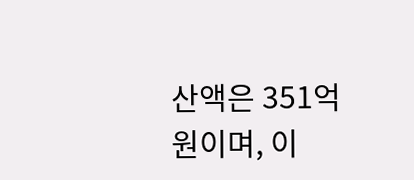산액은 351억 원이며, 이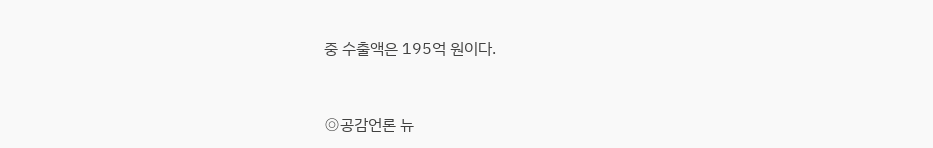중 수출액은 195억 원이다.


◎공감언론 뉴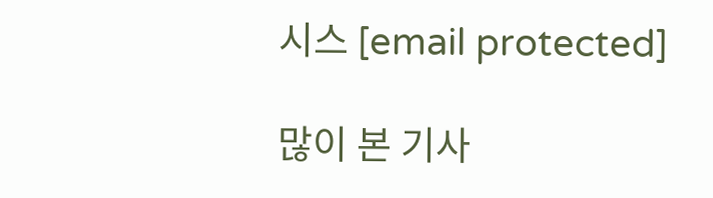시스 [email protected]

많이 본 기사